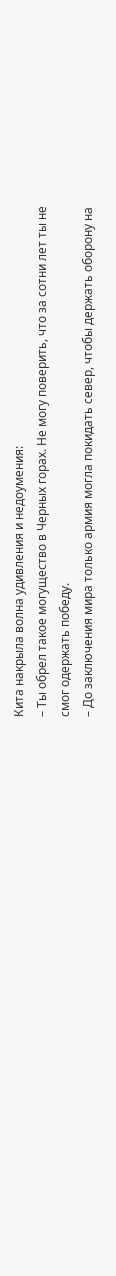Кита накрыла волна удивления и недоумения:
– Ты обрел такое могущество в Черных горах. Не могу поверить, что за сотни лет ты не смог одержать победу.
– До заключения мира только армия могла покидать север, чтобы держать оборону на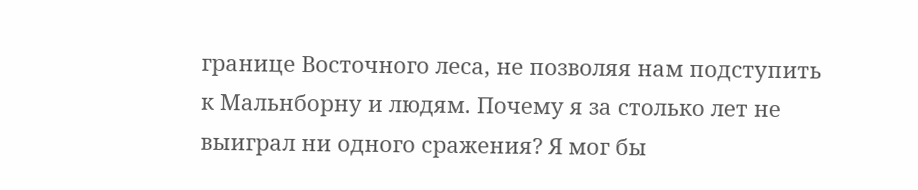границе Восточного леса, не позволяя нам подступить к Мальнборну и людям. Почему я за столько лет не выиграл ни одного сражения? Я мог бы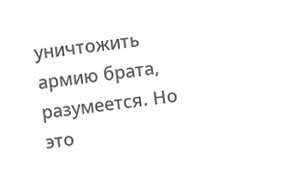уничтожить армию брата, разумеется. Но это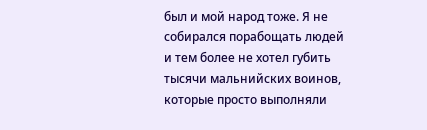был и мой народ тоже. Я не собирался порабощать людей и тем более не хотел губить тысячи мальнийских воинов, которые просто выполняли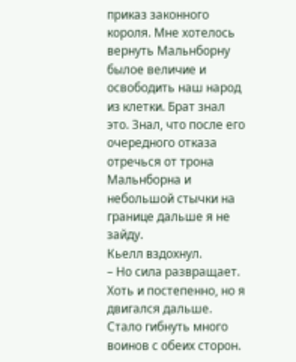приказ законного короля. Мне хотелось вернуть Мальнборну былое величие и освободить наш народ из клетки. Брат знал это. Знал, что после его очередного отказа отречься от трона Мальнборна и небольшой стычки на границе дальше я не зайду.
Кьелл вздохнул.
– Но сила развращает. Хоть и постепенно, но я двигался дальше. Стало гибнуть много воинов с обеих сторон.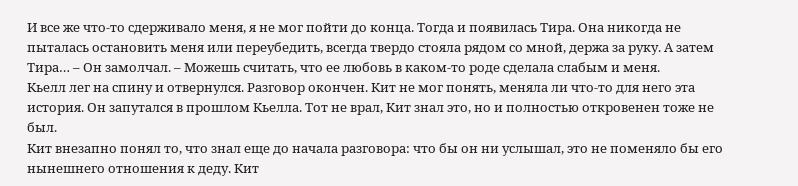И все же что-то сдерживало меня, я не мог пойти до конца. Тогда и появилась Тира. Она никогда не пыталась остановить меня или переубедить, всегда твердо стояла рядом со мной, держа за руку. А затем Тира… – Он замолчал. – Можешь считать, что ее любовь в каком-то роде сделала слабым и меня.
Кьелл лег на спину и отвернулся. Разговор окончен. Кит не мог понять, меняла ли что-то для него эта история. Он запутался в прошлом Кьелла. Тот не врал, Кит знал это, но и полностью откровенен тоже не был.
Кит внезапно понял то, что знал еще до начала разговора: что бы он ни услышал, это не поменяло бы его нынешнего отношения к деду. Кит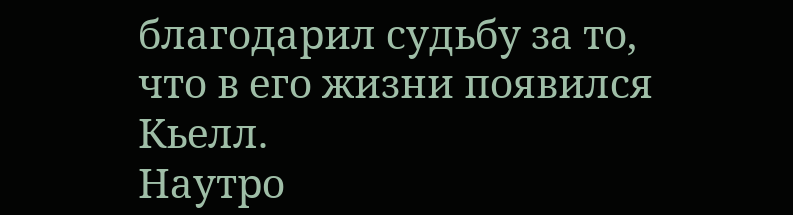благодарил судьбу за то, что в его жизни появился Кьелл.
Наутро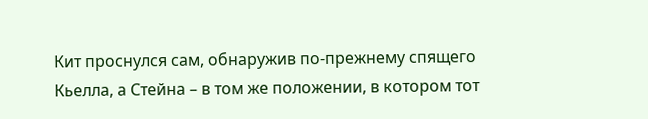Кит проснулся сам, обнаружив по-прежнему спящего Кьелла, а Стейна – в том же положении, в котором тот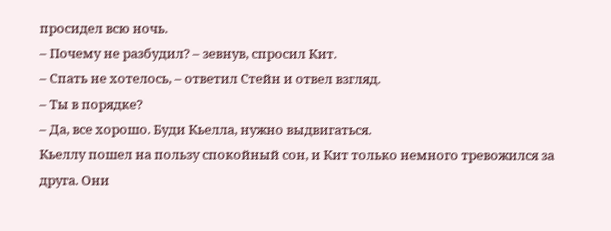просидел всю ночь.
– Почему не разбудил? – зевнув, спросил Кит.
– Спать не хотелось, – ответил Стейн и отвел взгляд.
– Ты в порядке?
– Да, все хорошо. Буди Кьелла, нужно выдвигаться.
Кьеллу пошел на пользу спокойный сон, и Кит только немного тревожился за друга. Они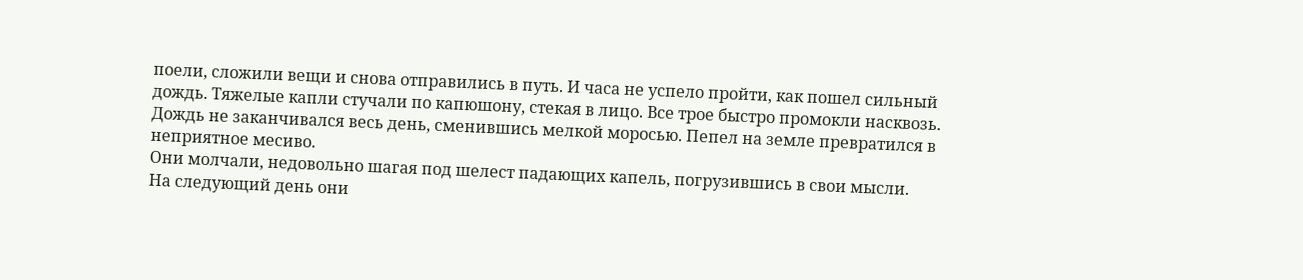поели, сложили вещи и снова отправились в путь. И часа не успело пройти, как пошел сильный дождь. Тяжелые капли стучали по капюшону, стекая в лицо. Все трое быстро промокли насквозь.
Дождь не заканчивался весь день, сменившись мелкой моросью. Пепел на земле превратился в неприятное месиво.
Они молчали, недовольно шагая под шелест падающих капель, погрузившись в свои мысли.
На следующий день они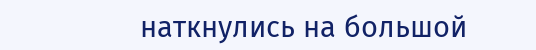наткнулись на большой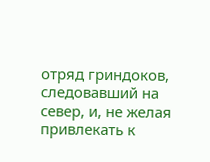отряд гриндоков, следовавший на север, и, не желая привлекать к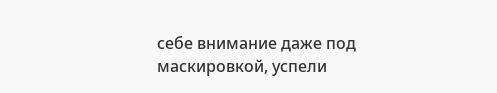себе внимание даже под маскировкой, успели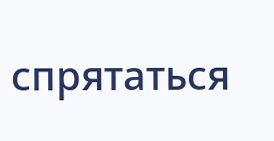спрятаться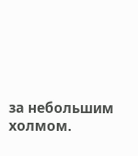за небольшим холмом.